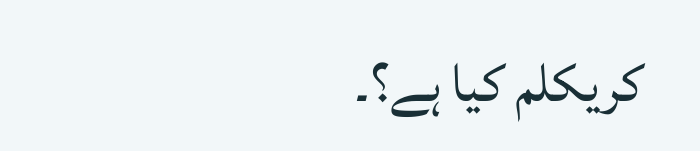کریکلم کیا ہے؟۔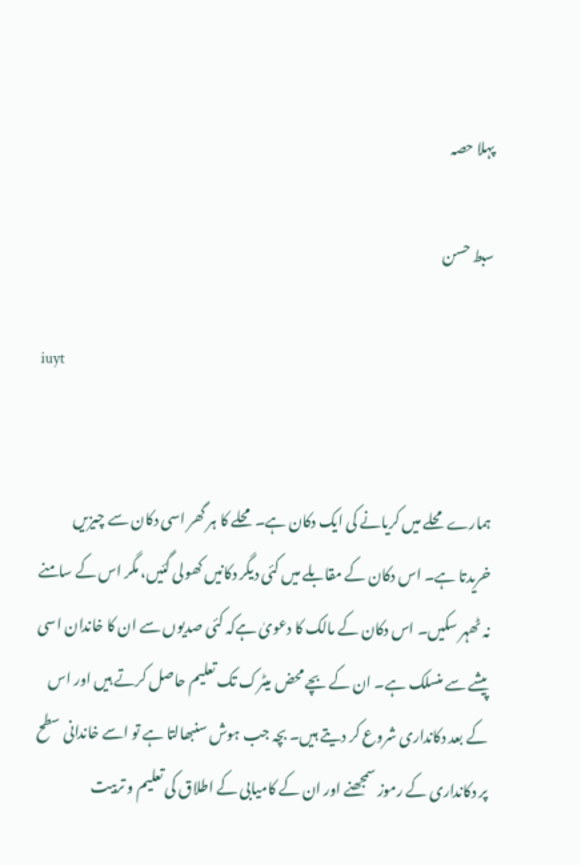پہلا حصہ

سبط حسن

iuyt


ہمارے محلے میں کریانے کی ایک دکان ہے۔ محلے کا ہر گھر اسی دکان سے چیزیں خریدتا ہے۔ اس دکان کے مقابلے میں کئی دیگر دکانیں کھولی گئیں، مگر اس کے سامنے نہ ٹھہر سکیں۔ اس دکان کے مالک کا دعویٰ ہےکہ کئی صدیوں سے ان کا خاندان اسی پیشے سے منسلک ہے۔ ان کے بچے محض میٹرک تک تعلیم حاصل کرتے ہیں اور اس کے بعد دکانداری شروع کر دیتے ہیں۔ بچہ جب ہوش سنبھالتا ہے تو اسے خاندانی سطح پر دکانداری کے رموز سمجھنے اور ان کے کامیابی کے اطلاق کی تعلیم و تربیت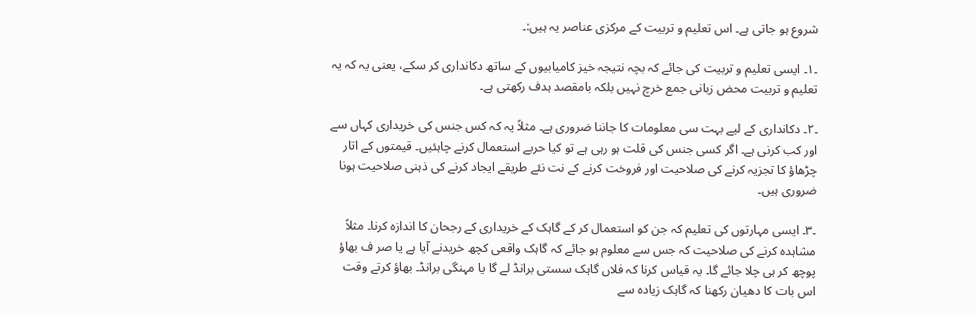شروع ہو جاتی ہے۔ اس تعلیم و تربیت کے مرکزی عناصر یہ ہیں:۔

۔۱۔ ایسی تعلیم و تربیت کی جائے کہ بچہ نتیجہ خیز کامیابیوں کے ساتھ دکانداری کر سکے، یعنی یہ کہ یہ تعلیم و تربیت محض زبانی جمع خرچ نہیں بلکہ بامقصد ہدف رکھتی ہے۔

۔۲۔ دکانداری کے لیے بہت سی معلومات کا جاننا ضروری ہے۔ مثلاً یہ کہ کس جنس کی خریداری کہاں سے اور کب کرنی ہے۔ اگر کسی جنس کی قلت ہو رہی ہے تو کیا حربے استعمال کرنے چاہئیں۔ قیمتوں کے اتار چڑھاؤ کا تجزیہ کرنے کی صلاحیت اور فروخت کرنے کے نت نئے طریقے ایجاد کرنے کی ذہنی صلاحیت ہونا ضروری ہیں۔

۔۳۔ ایسی مہارتوں کی تعلیم کہ جن کو استعمال کر کے گاہک کے خریداری کے رجحان کا اندازہ کرنا۔ مثلاً مشاہدہ کرنے کی صلاحیت کہ جس سے معلوم ہو جائے کہ گاہک واقعی کچھ خریدنے آیا ہے یا صر ف بھاؤ پوچھ کر ہی چلا جائے گا۔ یہ قیاس کرنا کہ فلاں گاہک سستی برانڈ لے گا یا مہنگی برانڈ۔ بھاؤ کرتے وقت اس بات کا دھیان رکھنا کہ گاہک زیادہ سے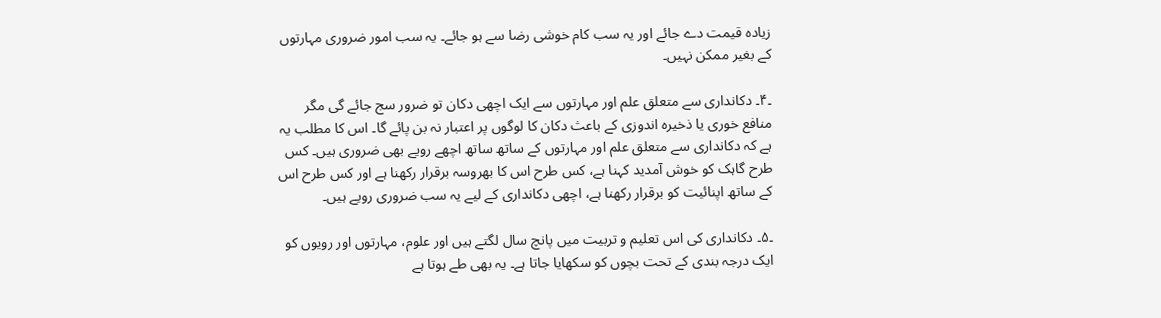زیادہ قیمت دے جائے اور یہ سب کام خوشی رضا سے ہو جائے۔ یہ سب امور ضروری مہارتوں کے بغیر ممکن نہیں۔

۔۴۔ دکانداری سے متعلق علم اور مہارتوں سے ایک اچھی دکان تو ضرور سج جائے گی مگر منافع خوری یا ذخیرہ اندوزی کے باعث دکان کا لوگوں پر اعتبار نہ بن پائے گا۔ اس کا مطلب یہ ہے کہ دکانداری سے متعلق علم اور مہارتوں کے ساتھ ساتھ اچھے رویے بھی ضروری ہیں۔ کس طرح گاہک کو خوش آمدید کہنا ہے، کس طرح اس کا بھروسہ برقرار رکھنا ہے اور کس طرح اس کے ساتھ اپنائیت کو برقرار رکھنا ہے، اچھی دکانداری کے لیے یہ سب ضروری رویے ہیں۔

۔۵۔ دکانداری کی اس تعلیم و تربیت میں پانچ سال لگتے ہیں اور علوم، مہارتوں اور رویوں کو ایک درجہ بندی کے تحت بچوں کو سکھایا جاتا ہے۔ یہ بھی طے ہوتا ہے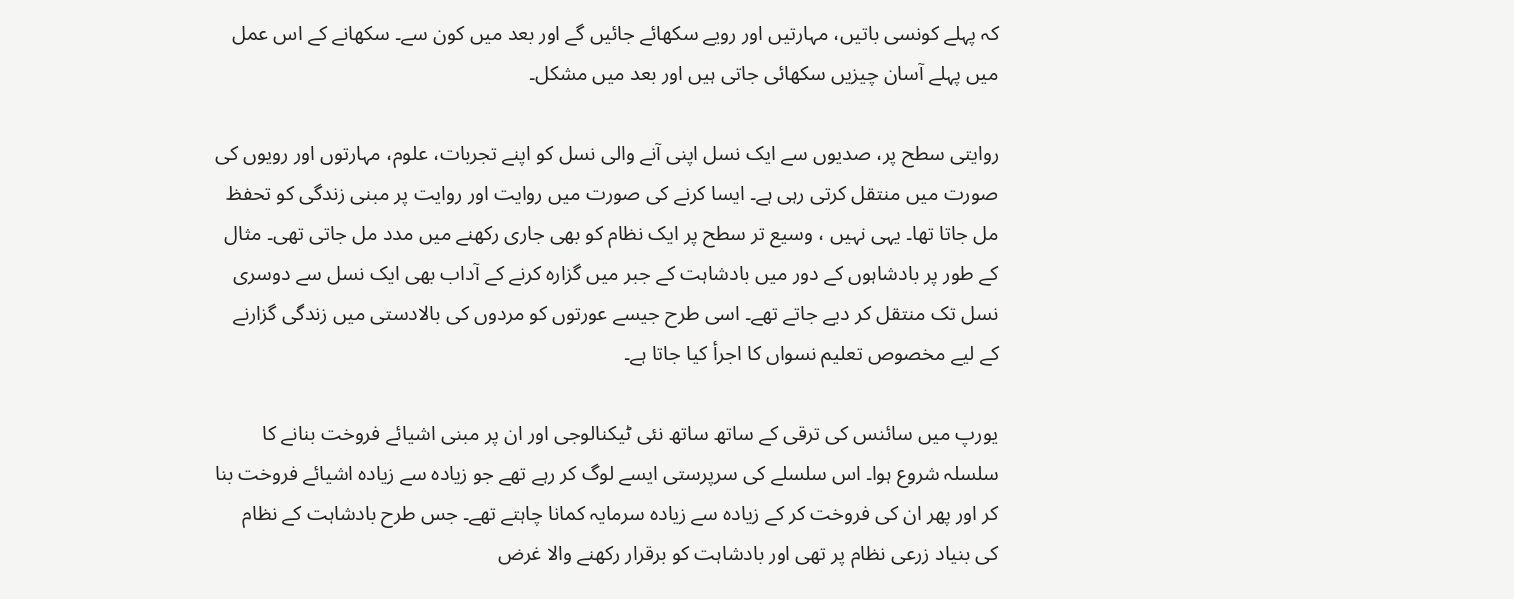کہ پہلے کونسی باتیں، مہارتیں اور رویے سکھائے جائیں گے اور بعد میں کون سے۔ سکھانے کے اس عمل میں پہلے آسان چیزیں سکھائی جاتی ہیں اور بعد میں مشکل۔

روایتی سطح پر، صدیوں سے ایک نسل اپنی آنے والی نسل کو اپنے تجربات، علوم، مہارتوں اور رویوں کی صورت میں منتقل کرتی رہی ہے۔ ایسا کرنے کی صورت میں روایت اور روایت پر مبنی زندگی کو تحفظ مل جاتا تھا۔ یہی نہیں ، وسیع تر سطح پر ایک نظام کو بھی جاری رکھنے میں مدد مل جاتی تھی۔ مثال کے طور پر بادشاہوں کے دور میں بادشاہت کے جبر میں گزارہ کرنے کے آداب بھی ایک نسل سے دوسری نسل تک منتقل کر دیے جاتے تھے۔ اسی طرح جیسے عورتوں کو مردوں کی بالادستی میں زندگی گزارنے کے لیے مخصوص تعلیم نسواں کا اجرأ کیا جاتا ہے۔

یورپ میں سائنس کی ترقی کے ساتھ ساتھ نئی ٹیکنالوجی اور ان پر مبنی اشیائے فروخت بنانے کا سلسلہ شروع ہوا۔ اس سلسلے کی سرپرستی ایسے لوگ کر رہے تھے جو زیادہ سے زیادہ اشیائے فروخت بنا کر اور پھر ان کی فروخت کر کے زیادہ سے زیادہ سرمایہ کمانا چاہتے تھے۔ جس طرح بادشاہت کے نظام کی بنیاد زرعی نظام پر تھی اور بادشاہت کو برقرار رکھنے والا غرض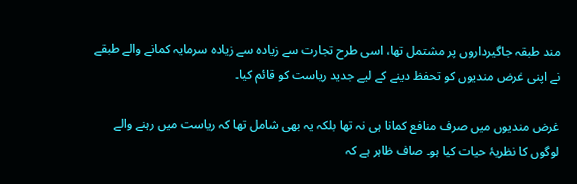مند طبقہ جاگیرداروں پر مشتمل تھا، اسی طرح تجارت سے زیادہ سے زیادہ سرمایہ کمانے والے طبقے نے اپنی غرض مندیوں کو تحفظ دینے کے لیے جدید ریاست کو قائم کیا۔

غرض مندیوں میں صرف منافع کمانا ہی نہ تھا بلکہ یہ بھی شامل تھا کہ ریاست میں رہنے والے لوگوں کا نظریۂ حیات کیا ہو۔ صاف ظاہر ہے کہ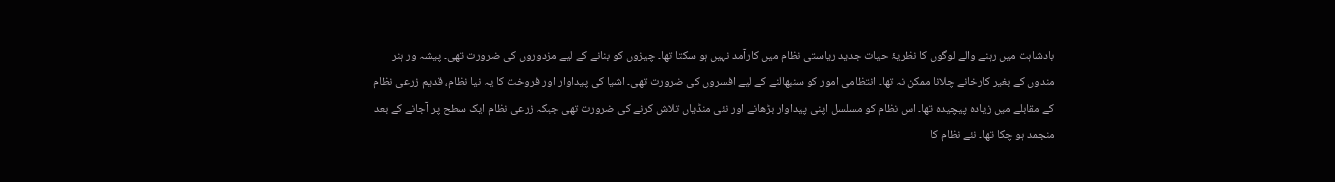بادشاہت میں رہنے والے لوگوں کا نظریۂ حیات جدید ریاستی نظام میں کارآمد نہیں ہو سکتا تھا۔ چیزوں کو بنانے کے لیے مزدوروں کی ضرورت تھی۔ پیشہ ور ہنر مندوں کے بغیر کارخانے چلانا ممکن نہ تھا۔ انتظامی امور کو سنبھالنے کے لیے افسروں کی ضرورت تھی۔ اشیا کی پیداوار اور فروخت کا یہ نیا نظام، قدیم زرعی نظام کے مقابلے میں زیادہ پیچیدہ تھا۔ اس نظام کو مسلسل اپنی پیداوار بڑھانے اور نئی منڈیاں تلاش کرنے کی ضرورت تھی جبکہ زرعی نظام ایک سطح پر آجانے کے بعد منجمد ہو چکا تھا۔ نئے نظام کا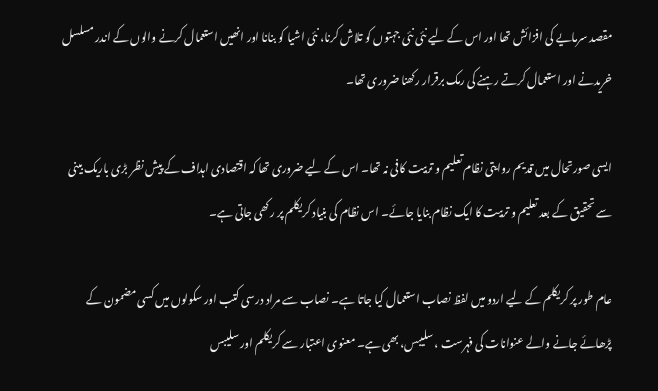مقصد سرمایے کی افزائش تھا اور اس کے لیے نئی نئی جہتوں کو تلاش کرنا، نئی اشیا کو بنانا اور انھیں استعمال کرنے والوں کے اندر مسلسل خریدنے اور استعمال کرتے رہنے کی رمک برقرار رکھنا ضروری تھا۔

ایسی صورتحال میں قدیم روایتی نظام تعلیم و تربیت کافی نہ تھا۔ اس کے لیے ضروری تھا کہ اقتصادی اہداف کے پیش نظر بڑی باریک بینی سے تحقیق کے بعد تعلیم و تربیت کا ایک نظام بنایا جائے۔ اس نظام کی بنیاد کریکلم پر رکھی جاتی ہے۔

عام طور پر کریکلم کے لیے اردو میں لفظ نصاب استعمال کیا جاتا ہے۔ نصاب سے مراد درسی کتب اور سکولوں میں کسی مضمون کے پڑھائے جانے والے عنوانات کی فہرست ، سلیبس، بھی ہے۔ معنوی اعتبار سے کریکلم اور سلیبس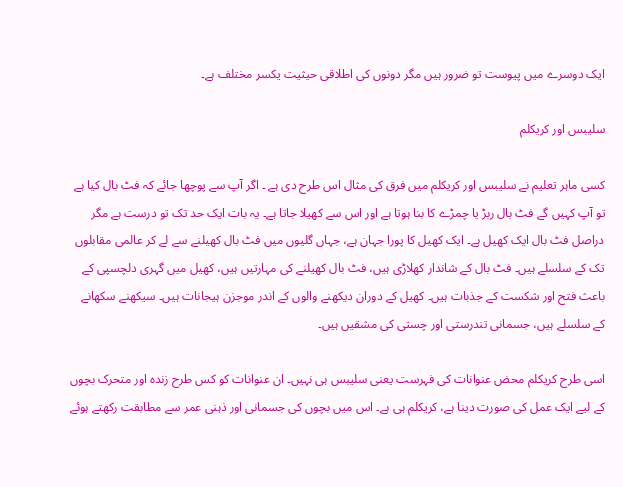ایک دوسرے میں پیوست تو ضرور ہیں مگر دونوں کی اطلاقی حیثیت یکسر مختلف ہے۔

سلیبس اور کریکلم

کسی ماہر تعلیم نے سلیبس اور کریکلم میں فرق کی مثال اس طرح دی ہے ۔ اگر آپ سے پوچھا جائے کہ فٹ بال کیا ہے تو آپ کہیں گے فٹ بال ربڑ یا چمڑے کا بنا ہوتا ہے اور اس سے کھیلا جاتا ہے۔ یہ بات ایک حد تک تو درست ہے مگر دراصل فٹ بال ایک کھیل ہے۔ ایک کھیل کا پورا جہان ہے، جہاں گلیوں میں فٹ بال کھیلنے سے لے کر عالمی مقابلوں تک کے سلسلے ہیں۔ فٹ بال کے شاندار کھلاڑی ہیں، فٹ بال کھیلنے کی مہارتیں ہیں، کھیل میں گہری دلچسپی کے باعث فتح اور شکست کے جذبات ہیں۔ کھیل کے دوران دیکھنے والوں کے اندر موجزن ہیجانات ہیں۔ سیکھنے سکھانے کے سلسلے ہیں، جسمانی تندرستی اور چستی کی مشقیں ہیں۔

اسی طرح کریکلم محض عنوانات کی فہرست یعنی سلیبس ہی نہیں۔ ان عنوانات کو کس طرح زندہ اور متحرک بچوں کے لیے ایک عمل کی صورت دینا ہے، کریکلم ہی ہے۔ اس میں بچوں کی جسمانی اور ذہنی عمر سے مطابقت رکھتے ہوئے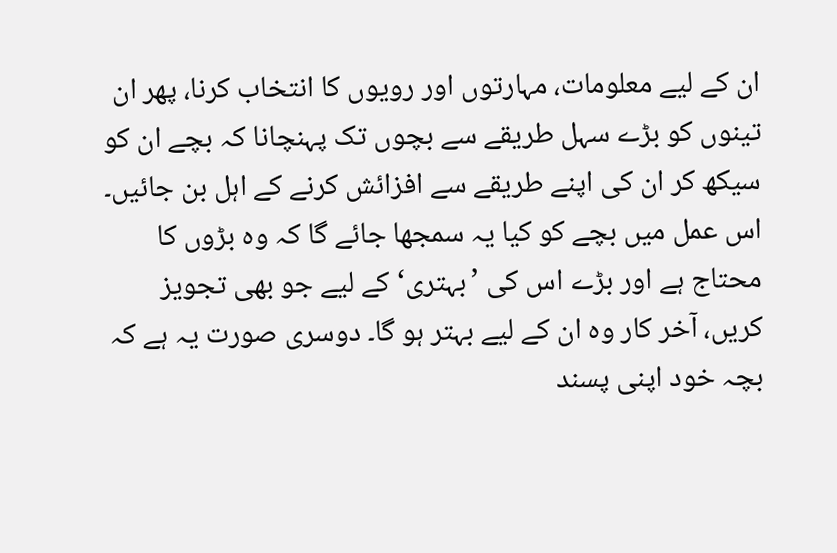ان کے لیے معلومات، مہارتوں اور رویوں کا انتخاب کرنا، پھر ان تینوں کو بڑے سہل طریقے سے بچوں تک پہنچانا کہ بچے ان کو سیکھ کر ان کی اپنے طریقے سے افزائش کرنے کے اہل بن جائیں۔ اس عمل میں بچے کو کیا یہ سمجھا جائے گا کہ وہ بڑوں کا محتاج ہے اور بڑے اس کی ’بہتری‘ کے لیے جو بھی تجویز کریں، آخر کار وہ ان کے لیے بہتر ہو گا۔ دوسری صورت یہ ہے کہ بچہ خود اپنی پسند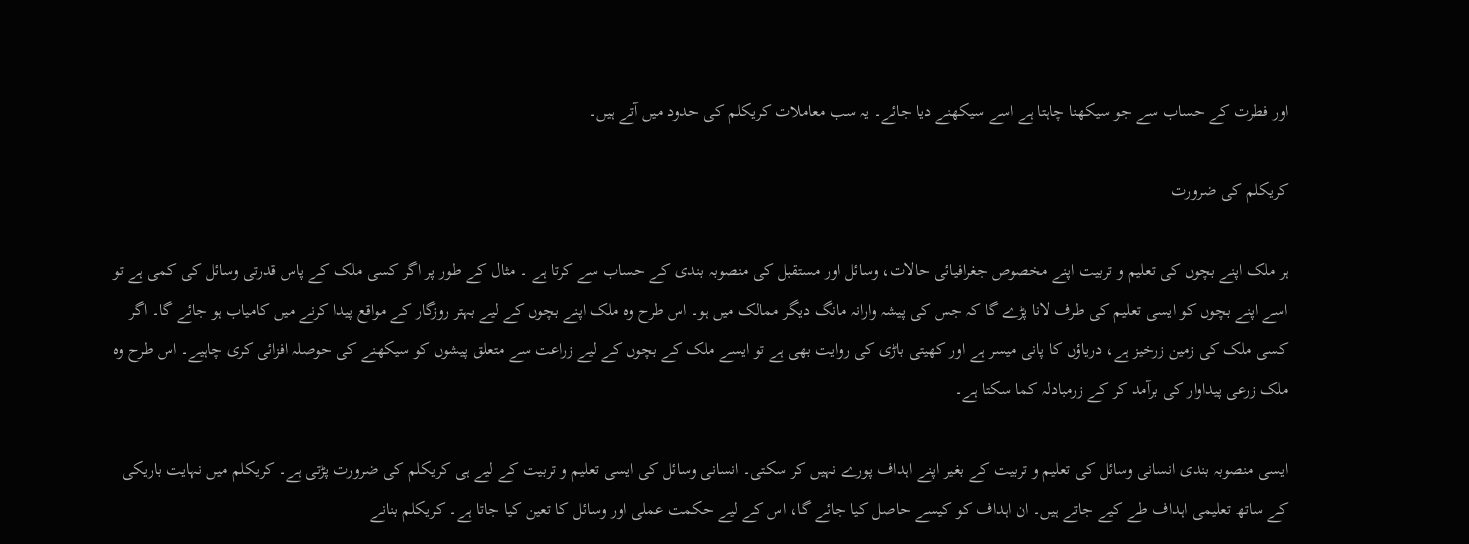اور فطرت کے حساب سے جو سیکھنا چاہتا ہے اسے سیکھنے دیا جائے۔ یہ سب معاملات کریکلم کی حدود میں آتے ہیں۔

کریکلم کی ضرورت

ہر ملک اپنے بچوں کی تعلیم و تربیت اپنے مخصوص جغرافیائی حالات، وسائل اور مستقبل کی منصوبہ بندی کے حساب سے کرتا ہے ۔ مثال کے طور پر اگر کسی ملک کے پاس قدرتی وسائل کی کمی ہے تو اسے اپنے بچوں کو ایسی تعلیم کی طرف لانا پڑے گا کہ جس کی پیشہ وارانہ مانگ دیگر ممالک میں ہو۔ اس طرح وہ ملک اپنے بچوں کے لیے بہتر روزگار کے مواقع پیدا کرنے میں کامیاب ہو جائے گا۔ اگر کسی ملک کی زمین زرخیز ہے، دریاؤں کا پانی میسر ہے اور کھیتی باڑی کی روایت بھی ہے تو ایسے ملک کے بچوں کے لیے زراعت سے متعلق پیشوں کو سیکھنے کی حوصلہ افزائی کری چاہیے۔ اس طرح وہ ملک زرعی پیداوار کی برآمد کر کے زرمبادلہ کما سکتا ہے۔

ایسی منصوبہ بندی انسانی وسائل کی تعلیم و تربیت کے بغیر اپنے اہداف پورے نہیں کر سکتی۔ انسانی وسائل کی ایسی تعلیم و تربیت کے لیے ہی کریکلم کی ضرورت پڑتی ہے۔ کریکلم میں نہایت باریکی کے ساتھ تعلیمی اہداف طے کیے جاتے ہیں۔ ان اہداف کو کیسے حاصل کیا جائے گا، اس کے لیے حکمت عملی اور وسائل کا تعین کیا جاتا ہے۔ کریکلم بنانے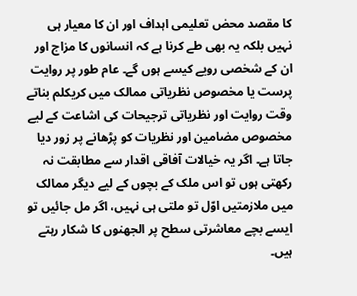کا مقصد محض تعلیمی اہداف اور ان کا معیار ہی نہیں بلکہ یہ بھی طے کرنا ہے کہ انسانوں کا مزاج اور ان کے شخصی رویے کیسے ہوں گے۔ عام طور پر روایت پرست یا مخصوص نظریاتی ممالک میں کریکلم بناتے وقت روایت اور نظریاتی ترجیحات کی اشاعت کے لیے مخصوص مضامین اور نظریات کو پڑھانے پر زور دیا جاتا ہے۔ اگر یہ خیالات آفاقی اقدار سے مطابقت نہ رکھتی ہوں تو اس ملک کے بچوں کے لیے دیگر ممالک میں ملازمتیں اوّل تو ملتی ہی نہیں، اگر مل جائیں تو ایسے بچے معاشرتی سطح پر الجھنوں کا شکار رہتے ہیں۔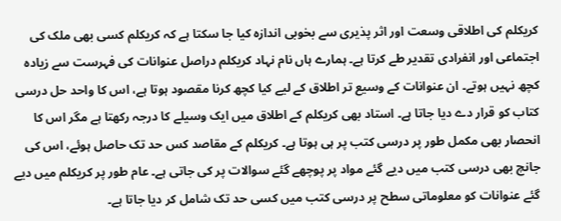کریکلم کی اطلاقی وسعت اور اثر پذیری سے بخوبی اندازہ کیا جا سکتا ہے کہ کریکلم کسی بھی ملک کی اجتماعی اور انفرادی تقدیر طے کرتا ہے۔ ہمارے ہاں نام نہاد کریکلم دراصل عنوانات کی فہرست سے زیادہ کچھ نہیں ہوتے۔ ان عنوانات کے وسیع تر اطلاق کے لیے کیا کچھ کرنا مقصود ہوتا ہے، اس کا واحد حل درسی کتاب کو قرار دے دیا جاتا ہے۔ استاد بھی کریکلم کے اطلاق میں ایک وسیلے کا درجہ رکھتا ہے مگر اس کا انحصار بھی مکمل طور پر درسی کتب پر ہی ہوتا ہے۔ کریکلم کے مقاصد کس حد تک حاصل ہوئے، اس کی جانچ بھی درسی کتب میں دیے گئے مواد پر پوچھے گئے سوالات پر کی جاتی ہے۔ عام طور پر کریکلم میں دیے گئے عنوانات کو معلوماتی سطح پر درسی کتب میں کسی حد تک شامل کر دیا جاتا ہے۔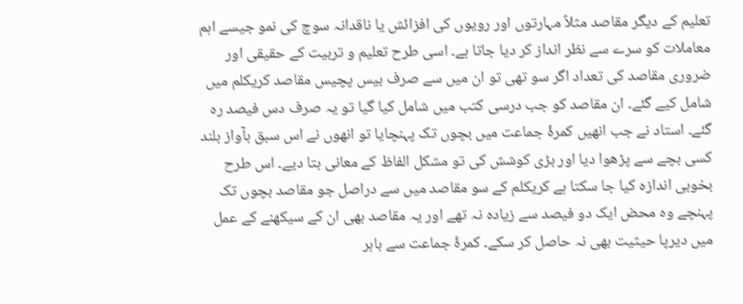تعلیم کے دیگر مقاصد مثلاً مہارتوں اور رویوں کی افزائش یا ناقدانہ سوچ کی نمو جیسے اہم معاملات کو سرے سے نظر انداز کر دیا جاتا ہے۔ اسی طرح تعلیم و تربیت کے حقیقی اور ضروری مقاصد کی تعداد اگر سو تھی تو ان میں سے صرف بیس پچیس مقاصد کریکلم میں شامل کیے گئے۔ ان مقاصد کو جب درسی کتب میں شامل کیا گیا تو یہ صرف دس فیصد رہ گئے۔ استاد نے جب انھیں کمرۂ جماعت میں بچوں تک پہنچایا تو انھوں نے اس سبق بآواز بلند کسی بچے سے پڑھوا دیا اور بڑی کوشش کی تو مشکل الفاظ کے معانی بتا دیے۔ اس طرح بخوبی اندازہ کیا جا سکتا ہے کریکلم کے سو مقاصد میں سے دراصل جو مقاصد بچوں تک پہنچے وہ محض ایک دو فیصد سے زیادہ نہ تھے اور یہ مقاصد بھی ان کے سیکھنے کے عمل میں دیرپا حیثیت بھی نہ حاصل کر سکے۔ کمرۂ جماعت سے باہر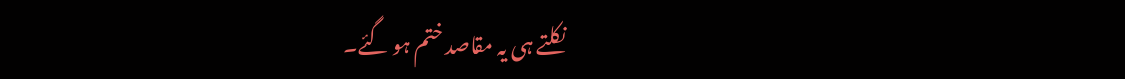نکلتے ہی یہ مقاصد ختم ہو گئے۔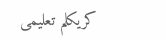کریکلم تعلیمی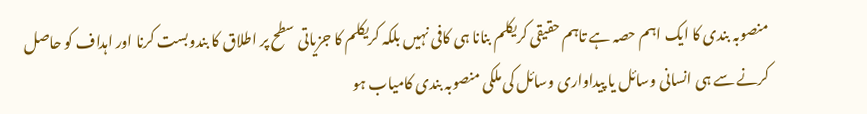منصوبہ بندی کا ایک اہم حصہ ہے تاہم حقیقی کریکلم بنانا ہی کافی نہیں بلکہ کریکلم کا جزیاتی سطح پر اطلاق کا بندوبست کرنا اور اہداف کو حاصل کرنے سے ہی انسانی وسائل یا پیداواری وسائل کی ملکی منصوبہ بندی کامیاب ہو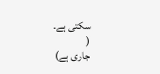سکتی ہے۔
(
جاری ہے)